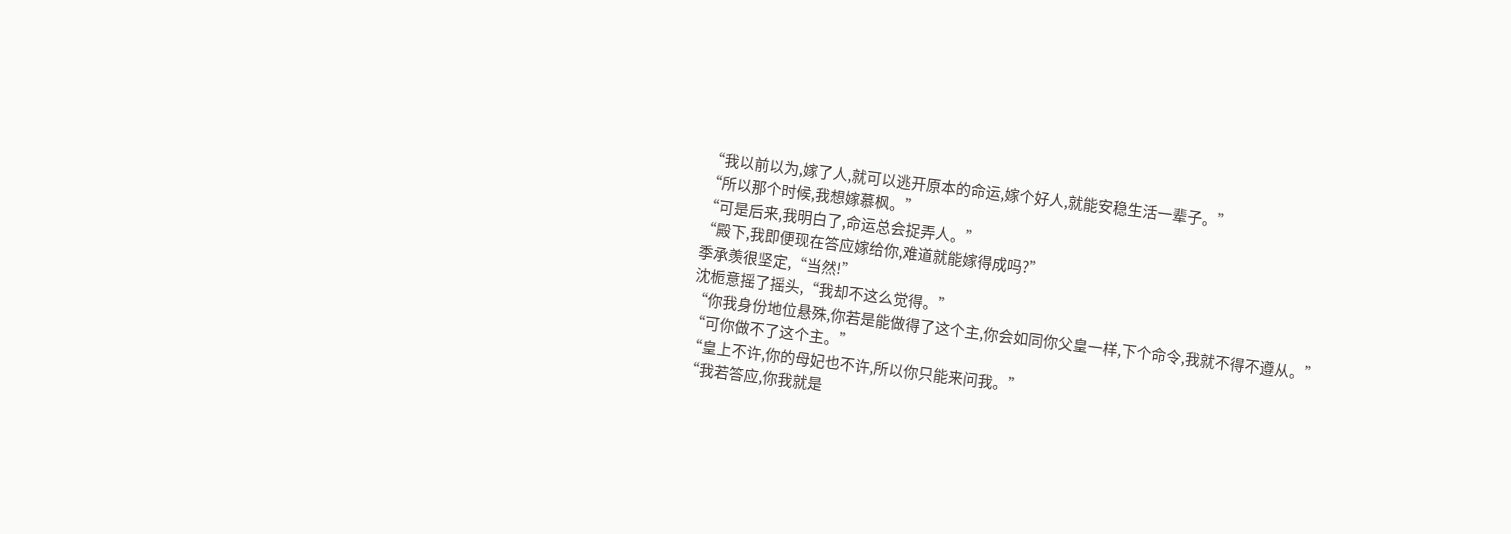“我以前以为,嫁了人,就可以逃开原本的命运,嫁个好人,就能安稳生活一辈子。”
“所以那个时候,我想嫁慕枫。”
“可是后来,我明白了,命运总会捉弄人。”
“殿下,我即便现在答应嫁给你,难道就能嫁得成吗?”
季承羡很坚定,“当然!”
沈栀意摇了摇头,“我却不这么觉得。”
“你我身份地位悬殊,你若是能做得了这个主,你会如同你父皇一样,下个命令,我就不得不遵从。”
“可你做不了这个主。”
“皇上不许,你的母妃也不许,所以你只能来问我。”
“我若答应,你我就是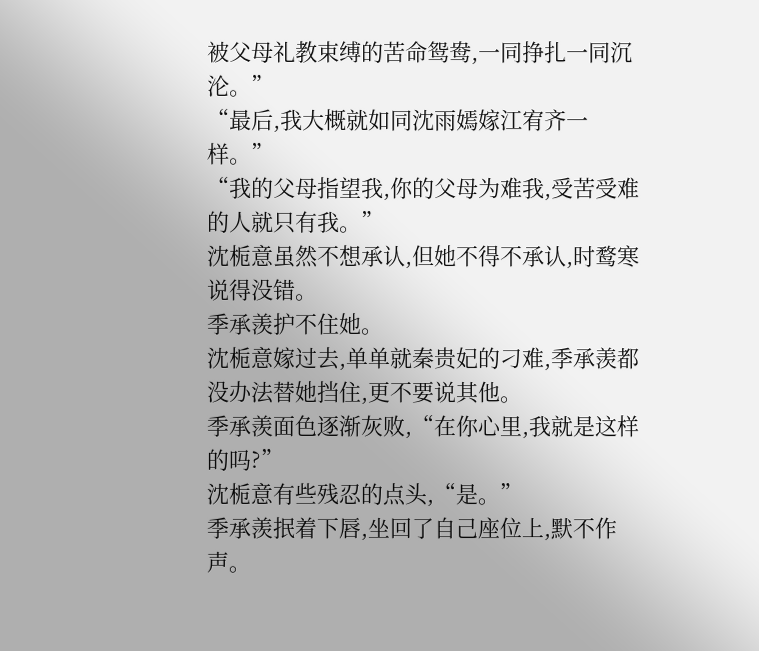被父母礼教束缚的苦命鸳鸯,一同挣扎一同沉沦。”
“最后,我大概就如同沈雨嫣嫁江宥齐一样。”
“我的父母指望我,你的父母为难我,受苦受难的人就只有我。”
沈栀意虽然不想承认,但她不得不承认,时鹜寒说得没错。
季承羡护不住她。
沈栀意嫁过去,单单就秦贵妃的刁难,季承羡都没办法替她挡住,更不要说其他。
季承羡面色逐渐灰败,“在你心里,我就是这样的吗?”
沈栀意有些残忍的点头,“是。”
季承羡抿着下唇,坐回了自己座位上,默不作声。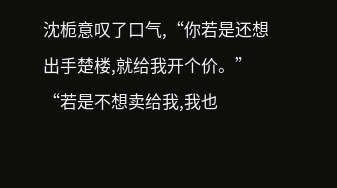沈栀意叹了口气,“你若是还想出手楚楼,就给我开个价。”
“若是不想卖给我,我也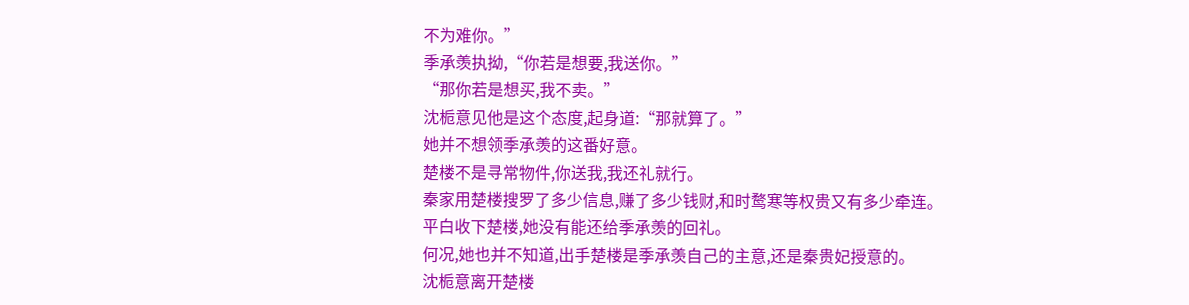不为难你。”
季承羡执拗,“你若是想要,我送你。”
“那你若是想买,我不卖。”
沈栀意见他是这个态度,起身道:“那就算了。”
她并不想领季承羡的这番好意。
楚楼不是寻常物件,你送我,我还礼就行。
秦家用楚楼搜罗了多少信息,赚了多少钱财,和时鹜寒等权贵又有多少牵连。
平白收下楚楼,她没有能还给季承羡的回礼。
何况,她也并不知道,出手楚楼是季承羡自己的主意,还是秦贵妃授意的。
沈栀意离开楚楼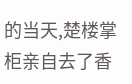的当天,楚楼掌柜亲自去了香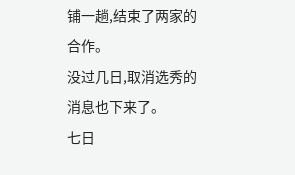铺一趟,结束了两家的合作。
没过几日,取消选秀的消息也下来了。
七日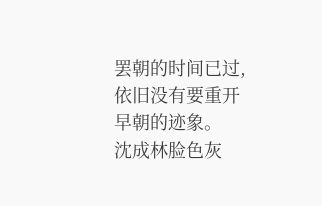罢朝的时间已过,依旧没有要重开早朝的迹象。
沈成林脸色灰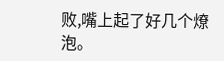败,嘴上起了好几个燎泡。